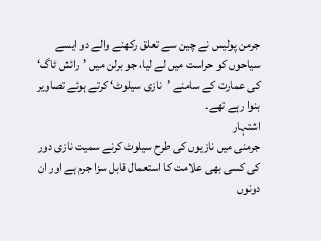جرمن پولیس نے چین سے تعلق رکھنے والے دو ایسے سیاحوں کو حراست میں لے لیا، جو برلن میں ’رائش ٹاگ‘ کی عمارت کے سامنے ’نازی سیلوٹ‘ کرتے ہوئے تصاویر بنوا رہے تھے۔
اشتہار
جرمنی میں نازیوں کی طرح سیلوٹ کرنے سمیت نازی دور کی کسی بھی علامت کا استعمال قابل سزا جرم ہے اور ان دونوں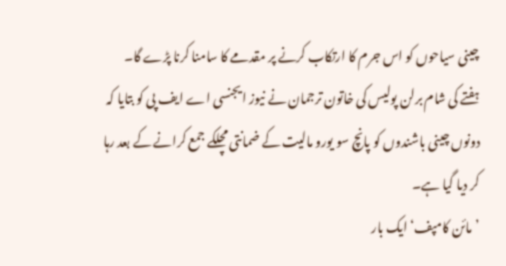چینی سیاحوں کو اس جرم کا ارتکاب کرنے پر مقدمے کا سامنا کرنا پڑے گا۔
ہفتے کی شام برلن پولیس کی خاتون ترجمان نے نیوز ایجنسی اے ایف پی کو بتایا کہ دونوں چینی باشندوں کو پانچ سو یورو مالیت کے ضمانتی مچلکے جمع کرانے کے بعد رہا کر دیا گیا ہے۔
’مائن کامپف‘ ایک بار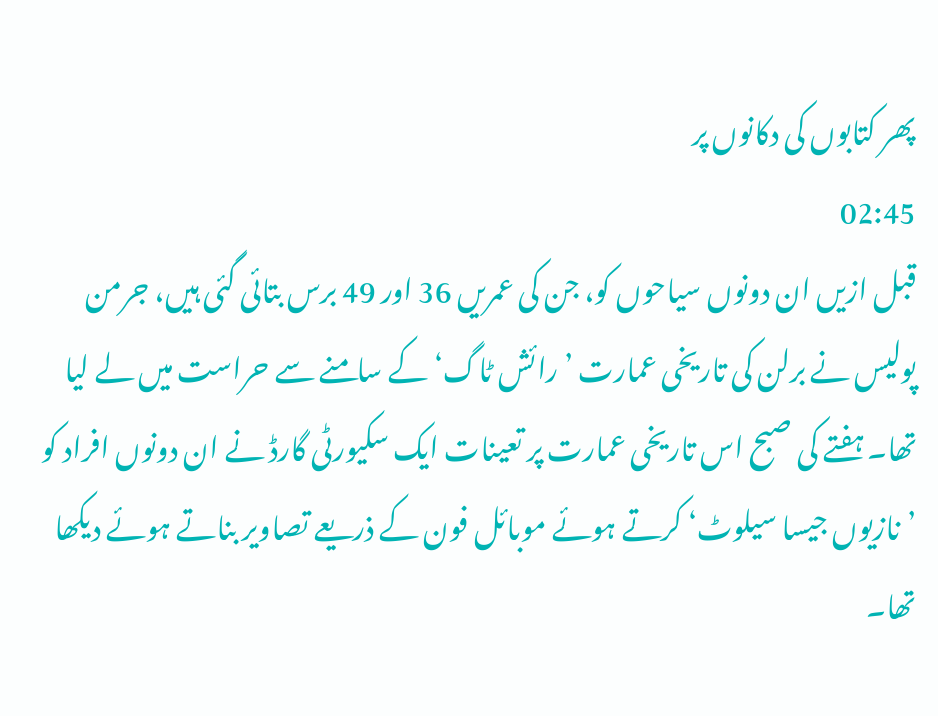پھر کتابوں کی دکانوں پر
02:45
قبل ازیں ان دونوں سیاحوں کو، جن کی عمریں 36 اور 49 برس بتائی گئی ہیں، جرمن پولیس نے برلن کی تاریخی عمارت ’رائش ٹاگ‘ کے سامنے سے حراست میں لے لیا تھا۔ ہفتے کی صبح اس تاریخی عمارت پر تعینات ایک سکیورٹی گارڈ نے ان دونوں افراد کو ’نازیوں جیسا سیلوٹ‘ کرتے ہوئے موبائل فون کے ذریعے تصاویر بناتے ہوئے دیکھا تھا۔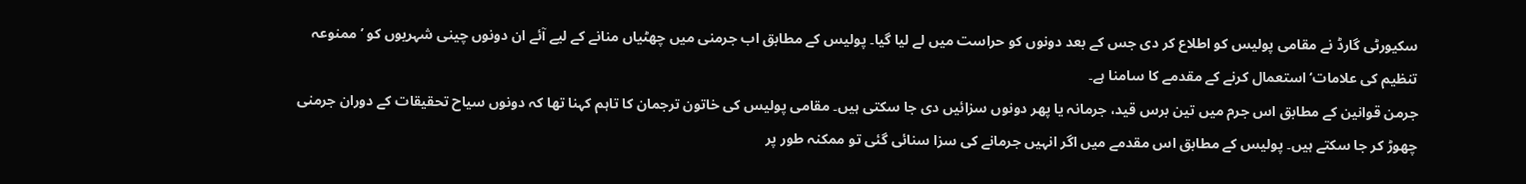سکیورٹی گارڈ نے مقامی پولیس کو اطلاع کر دی جس کے بعد دونوں کو حراست میں لے لیا گیا۔ پولیس کے مطابق اب جرمنی میں چھٹیاں منانے کے لیے آئے ان دونوں چینی شہریوں کو ’ممنوعہ تنظیم کی علامات‘ استعمال کرنے کے مقدمے کا سامنا ہے۔
جرمن قوانین کے مطابق اس جرم میں تین برس قید، جرمانہ یا پھر دونوں سزائیں دی جا سکتی ہیں۔ مقامی پولیس کی خاتون ترجمان کا تاہم کہنا تھا کہ دونوں سیاح تحقیقات کے دوران جرمنی چھوڑ کر جا سکتے ہیں۔ پولیس کے مطابق اس مقدمے میں اگر انہیں جرمانے کی سزا سنائی گئی تو ممکنہ طور پر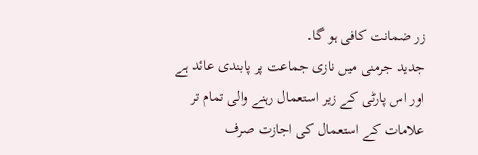زر ضمانت کافی ہو گا۔
جدید جرمنی میں نازی جماعت پر پابندی عائد ہے اور اس پارٹی کے زیر استعمال رہنے والی تمام تر علامات کے استعمال کی اجازت صرف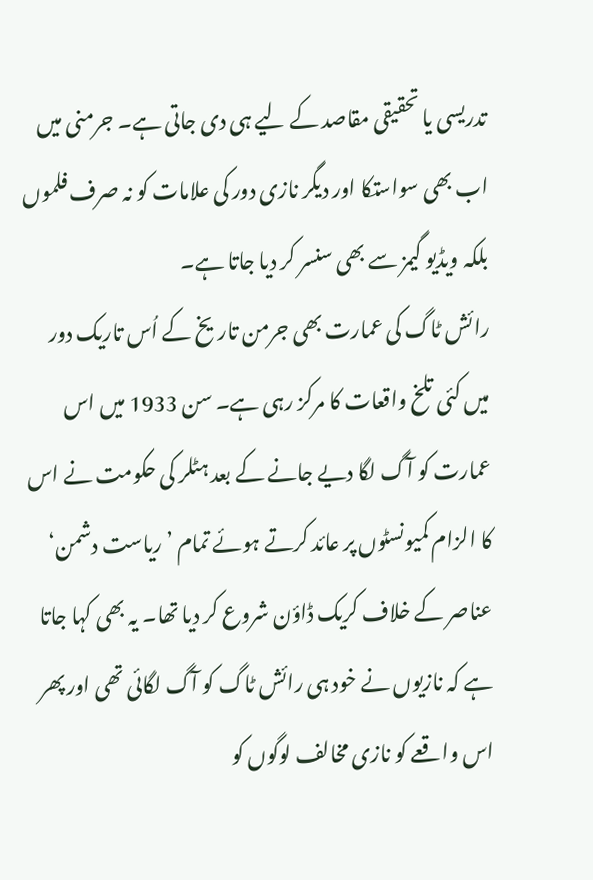تدریسی یا تحقیقی مقاصد کے لیے ہی دی جاتی ہے۔ جرمنی میں اب بھی سواستکا اور دیگر نازی دور کی علامات کو نہ صرف فلموں بلکہ ویڈیو گیمز سے بھی سنسر کر دیا جاتا ہے۔
رائش ٹاگ کی عمارت بھی جرمن تاریخ کے اُس تاریک دور میں کئی تلخ واقعات کا مرکز رہی ہے۔ سن 1933 میں اس عمارت کو آگ لگا دیے جانے کے بعد ہٹلر کی حکومت نے اس کا الزام کمیونسٹوں پر عائد کرتے ہوئے تمام ’ریاست دشمن‘ عناصر کے خلاف کریک ڈاؤن شروع کر دیا تھا۔ یہ بھی کہا جاتا ہے کہ نازیوں نے خود ہی رائش ٹاگ کو آگ لگائی تھی اور پھر اس واقعے کو نازی مخالف لوگوں کو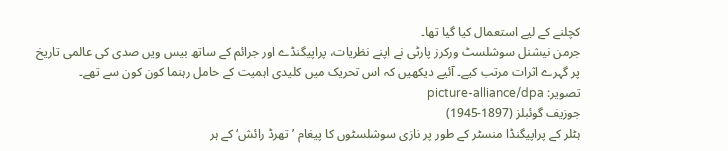کچلنے کے لیے استعمال کیا گیا تھا۔
جرمن نیشنل سوشلسٹ ورکرز پارٹی نے اپنے نظریات، پراپیگنڈے اور جرائم کے ساتھ بیس ویں صدی کی عالمی تاریخ پر گہرے اثرات مرتب کیے۔ آئیے دیکھیں کہ اس تحریک میں کلیدی اہمیت کے حامل رہنما کون کون سے تھے۔
تصویر: picture-alliance/dpa
جوزیف گوئبلز (1897-1945)
ہٹلر کے پراپیگنڈا منسٹر کے طور پر نازی سوشلسٹوں کا پیغام ’تھرڈ رائش‘ کے ہر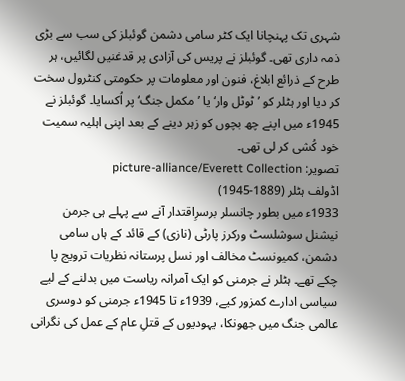شہری تک پہنچانا ایک کٹر سامی دشمن گوئبلز کی سب سے بڑی ذمہ داری تھی۔ گوئبلز نے پریس کی آزادی پر قدغنیں لگائیں، ہر طرح کے ذرائع ابلاغ، فنون اور معلومات پر حکومتی کنٹرول سخت کر دیا اور ہٹلر کو ’ٹوٹل وار‘ یا ’مکمل جنگ‘ پر اُکسایا۔ گوئبلز نے 1945ء میں اپنے چھ بچوں کو زہر دینے کے بعد اپنی اہلیہ سمیت خود کُشی کر لی تھی۔
تصویر: picture-alliance/Everett Collection
اڈولف ہٹلر (1889-1945)
1933ء میں بطور چانسلر برسرِاقتدار آنے سے پہلے ہی جرمن نیشنل سوشلسٹ ورکرز پارٹی (نازی) کے قائد کے ہاں سامی دشمن، کمیونسٹ مخالف اور نسل پرستانہ نظریات ترویج پا چکے تھے۔ ہٹلر نے جرمنی کو ایک آمرانہ ریاست میں بدلنے کے لیے سیاسی ادارے کمزور کیے، 1939ء تا 1945ء جرمنی کو دوسری عالمی جنگ میں جھونکا، یہودیوں کے قتلِ عام کے عمل کی نگرانی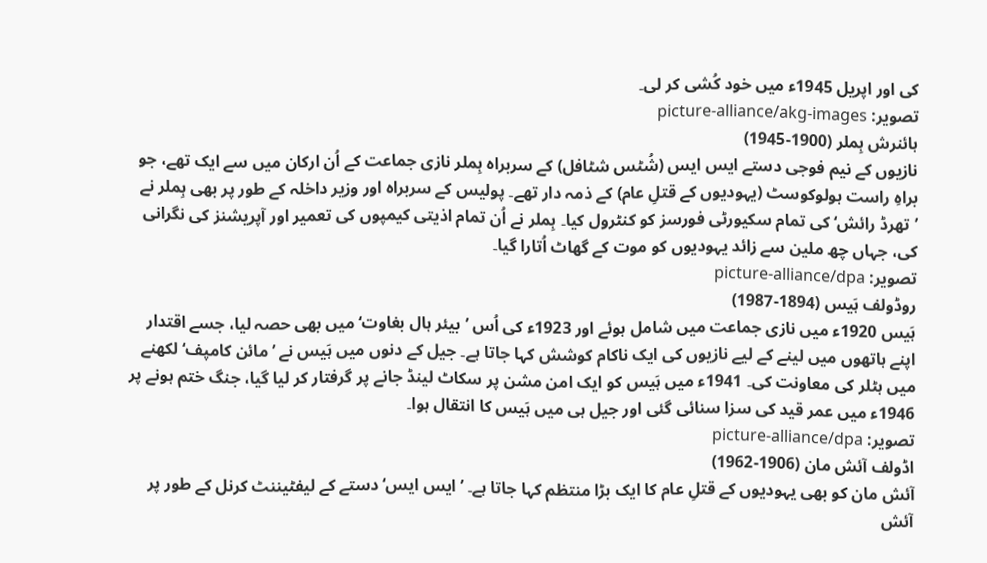کی اور اپریل 1945ء میں خود کُشی کر لی۔
تصویر: picture-alliance/akg-images
ہائنرش ہِملر (1900-1945)
نازیوں کے نیم فوجی دستے ایس ایس (شُٹس شٹافل) کے سربراہ ہِملر نازی جماعت کے اُن ارکان میں سے ایک تھے، جو براہِ راست ہولوکوسٹ (یہودیوں کے قتلِ عام) کے ذمہ دار تھے۔ پولیس کے سربراہ اور وزیر داخلہ کے طور پر بھی ہِملر نے ’تھرڈ رائش‘ کی تمام سکیورٹی فورسز کو کنٹرول کیا۔ ہِملر نے اُن تمام اذیتی کیمپوں کی تعمیر اور آپریشنز کی نگرانی کی، جہاں چھ ملین سے زائد یہودیوں کو موت کے گھاٹ اُتارا گیا۔
تصویر: picture-alliance/dpa
روڈولف ہَیس (1894-1987)
ہَیس 1920ء میں نازی جماعت میں شامل ہوئے اور 1923ء کی اُس ’بیئر ہال بغاوت‘ میں بھی حصہ لیا، جسے اقتدار اپنے ہاتھوں میں لینے کے لیے نازیوں کی ایک ناکام کوشش کہا جاتا ہے۔ جیل کے دنوں میں ہَیس نے ’مائن کامپف‘ لکھنے میں ہٹلر کی معاونت کی۔ 1941ء میں ہَیس کو ایک امن مشن پر سکاٹ لینڈ جانے پر گرفتار کر لیا گیا، جنگ ختم ہونے پر 1946ء میں عمر قید کی سزا سنائی گئی اور جیل ہی میں ہَیس کا انتقال ہوا۔
تصویر: picture-alliance/dpa
اڈولف آئش مان (1906-1962)
آئش مان کو بھی یہودیوں کے قتلِ عام کا ایک بڑا منتظم کہا جاتا ہے۔ ’ایس ایس‘ دستے کے لیفٹیننٹ کرنل کے طور پر آئش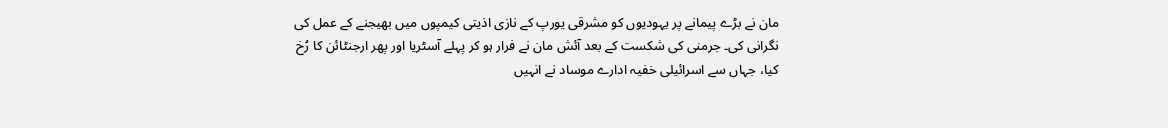مان نے بڑے پیمانے پر یہودیوں کو مشرقی یورپ کے نازی اذیتی کیمپوں میں بھیجنے کے عمل کی نگرانی کی۔ جرمنی کی شکست کے بعد آئش مان نے فرار ہو کر پہلے آسٹریا اور پھر ارجنٹائن کا رُخ کیا، جہاں سے اسرائیلی خفیہ ادارے موساد نے انہیں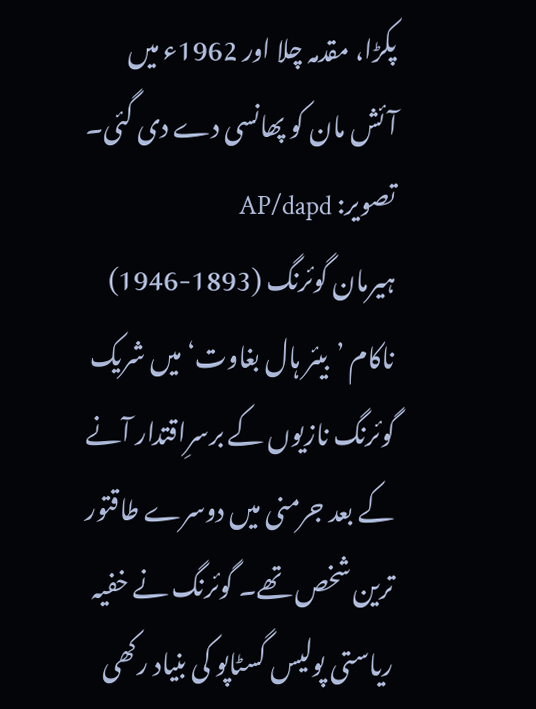پکڑا، مقدمہ چلا اور 1962ء میں آئش مان کو پھانسی دے دی گئی۔
تصویر: AP/dapd
ہیرمان گوئرنگ (1893-1946)
ناکام ’بیئر ہال بغاوت‘ میں شریک گوئرنگ نازیوں کے برسرِاقتدار آنے کے بعد جرمنی میں دوسرے طاقتور ترین شخص تھے۔ گوئرنگ نے خفیہ ریاستی پولیس گسٹاپو کی بنیاد رکھی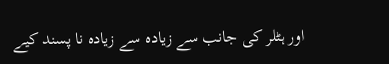اور ہٹلر کی جانب سے زیادہ سے زیادہ نا پسند کیے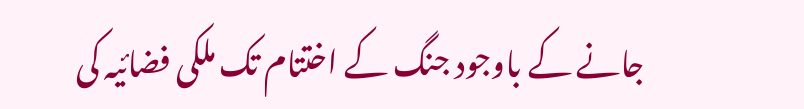جانے کے باوجود جنگ کے اختتام تک ملکی فضائیہ کی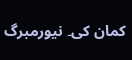کمان کی۔ نیورمبرگ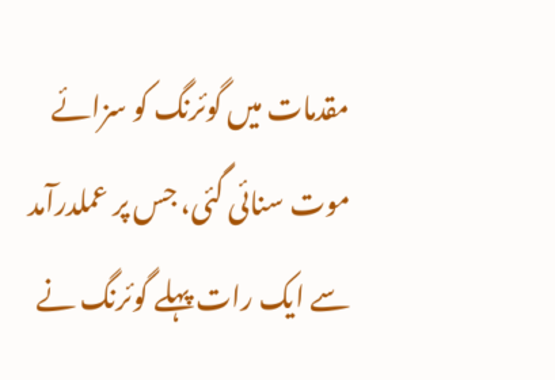مقدمات میں گوئرنگ کو سزائے موت سنائی گئی، جس پر عملدرآمد سے ایک رات پہلے گوئرنگ نے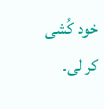خود کُشی کر لی۔